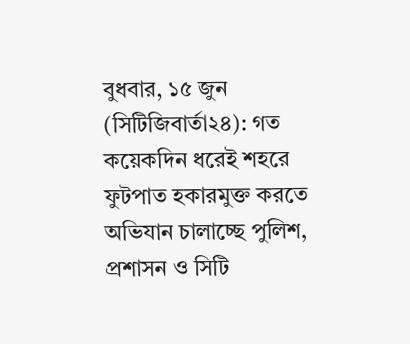বুধবার, ১৫ জুন (সিটিজিবার্তা২৪): গত কয়েকদিন ধরেই শহরে ফুটপাত হকারমুক্ত করতে অভিযান চালাচ্ছে পুলিশ, প্রশাসন ও সিটি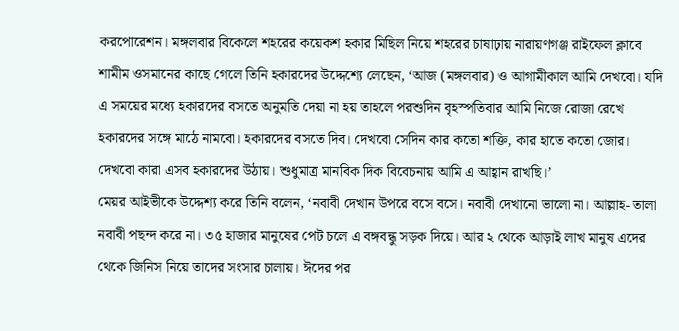করপোরেশন। মঙ্গলবার বিকেলে শহরের কয়েকশ হকার মিছিল নিয়ে শহরের চাষাঢ়ায় নারায়ণগঞ্জ রাইফেল ক্লাবে শামীম ওসমানের কাছে গেলে তিনি হকারদের উদ্দেশ্যে লেছেন, ‘আজ (মঙ্গলবার) ও আগামীকাল আমি দেখবো। যদি এ সময়ের মধ্যে হকারদের বসতে অনুমতি দেয়া না হয় তাহলে পরশুদিন বৃহস্পতিবার আমি নিজে রোজা রেখে হকারদের সঙ্গে মাঠে নামবো। হকারদের বসতে দিব। দেখবো সেদিন কার কতো শক্তি, কার হাতে কতো জোর। দেখবো কারা এসব হকারদের উঠায়। শুধুমাত্র মানবিক দিক বিবেচনায় আমি এ আহ্বান রাখছি।’
মেয়র আইভীকে উদ্দেশ্য করে তিনি বলেন, ‘নবাবী দেখান উপরে বসে বসে। নবাবী দেখানো ভালো না। আল্লাহ- তালা নবাবী পছন্দ করে না। ৩৫ হাজার মানুষের পেট চলে এ বঙ্গবন্ধু সড়ক দিয়ে। আর ২ থেকে আড়াই লাখ মানুষ এদের থেকে জিনিস নিয়ে তাদের সংসার চালায়। ঈদের পর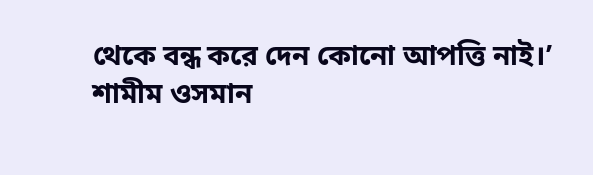থেকে বন্ধ করে দেন কোনো আপত্তি নাই।’
শামীম ওসমান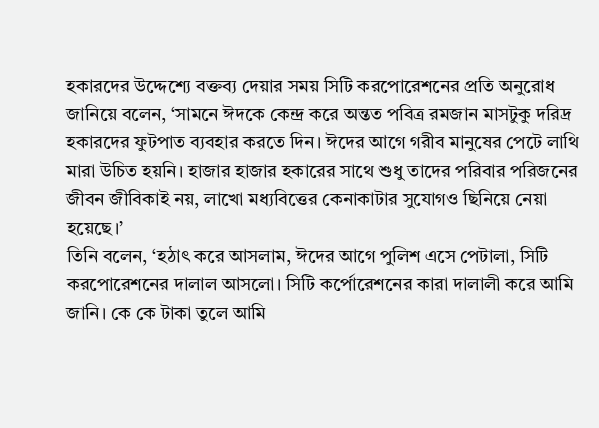হকারদের উদ্দেশ্যে বক্তব্য দেয়ার সময় সিটি করপোরেশনের প্রতি অনুরোধ জানিয়ে বলেন, ‘সামনে ঈদকে কেন্দ্র করে অন্তত পবিত্র রমজান মাসটুকু দরিদ্র হকারদের ফুটপাত ব্যবহার করতে দিন। ঈদের আগে গরীব মানুষের পেটে লাথি মারা উচিত হয়নি। হাজার হাজার হকারের সাথে শুধু তাদের পরিবার পরিজনের জীবন জীবিকাই নয়, লাখো মধ্যবিত্তের কেনাকাটার সুযোগও ছিনিয়ে নেয়া হয়েছে।’
তিনি বলেন, ‘হঠাৎ করে আসলাম, ঈদের আগে পুলিশ এসে পেটালা, সিটি করপোরেশনের দালাল আসলো। সিটি কর্পোরেশনের কারা দালালী করে আমি জানি। কে কে টাকা তুলে আমি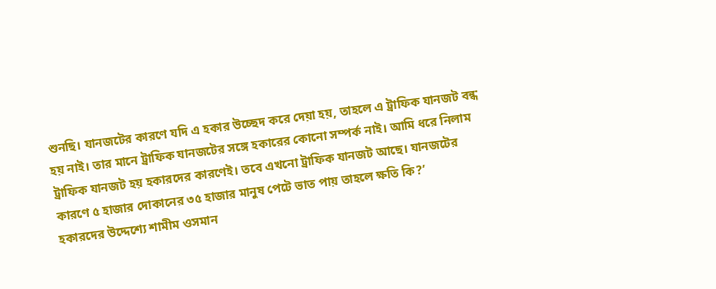শুনছি। যানজটের কারণে যদি এ হকার উচ্ছেদ করে দেয়া হয়, তাহলে এ ট্রাফিক যানজট বন্ধ হয় নাই। তার মানে ট্রাফিক যানজটের সঙ্গে হকারের কোনো সম্পর্ক নাই। আমি ধরে নিলাম ট্রাফিক যানজট হয় হকারদের কারণেই। তবে এখনো ট্রাফিক যানজট আছে। যানজটের কারণে ৫ হাজার দোকানের ৩৫ হাজার মানুষ পেটে ভাত পায় তাহলে ক্ষতি কি?’
হকারদের উদ্দেশ্যে শামীম ওসমান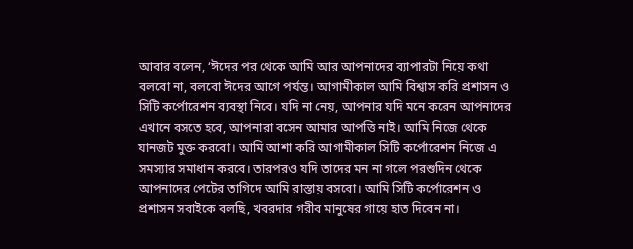আবার বলেন, ‘ঈদের পর থেকে আমি আর আপনাদের ব্যাপারটা নিয়ে কথা বলবো না, বলবো ঈদের আগে পর্যন্ত। আগামীকাল আমি বিশ্বাস করি প্রশাসন ও সিটি কর্পোরেশন ব্যবস্থা নিবে। যদি না নেয়, আপনার যদি মনে করেন আপনাদের এখানে বসতে হবে, আপনারা বসেন আমার আপত্তি নাই। আমি নিজে থেকে যানজট মুক্ত করবো। আমি আশা করি আগামীকাল সিটি কর্পোরেশন নিজে এ সমস্যার সমাধান করবে। তারপরও যদি তাদের মন না গলে পরশুদিন থেকে আপনাদের পেটের তাগিদে আমি রাস্তায় বসবো। আমি সিটি কর্পোরেশন ও প্রশাসন সবাইকে বলছি, খবরদার গরীব মানুষের গায়ে হাত দিবেন না।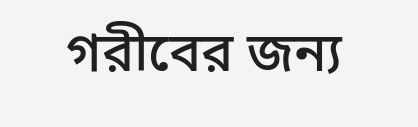গরীবের জন্য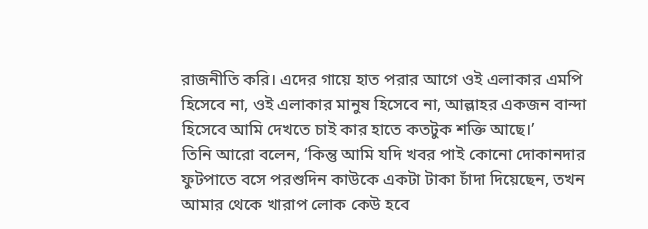রাজনীতি করি। এদের গায়ে হাত পরার আগে ওই এলাকার এমপি হিসেবে না, ওই এলাকার মানুষ হিসেবে না, আল্লাহর একজন বান্দা হিসেবে আমি দেখতে চাই কার হাতে কতটুক শক্তি আছে।’
তিনি আরো বলেন, ‘কিন্তু আমি যদি খবর পাই কোনো দোকানদার ফুটপাতে বসে পরশুদিন কাউকে একটা টাকা চাঁদা দিয়েছেন, তখন আমার থেকে খারাপ লোক কেউ হবে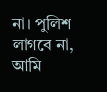না। পুলিশ লাগবে না, আমি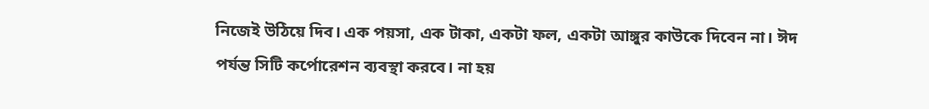নিজেই উঠিয়ে দিব। এক পয়সা, এক টাকা, একটা ফল, একটা আঙ্গুর কাউকে দিবেন না। ঈদ পর্যন্ত সিটি কর্পোরেশন ব্যবস্থা করবে। না হয়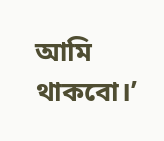আমি থাকবো।’